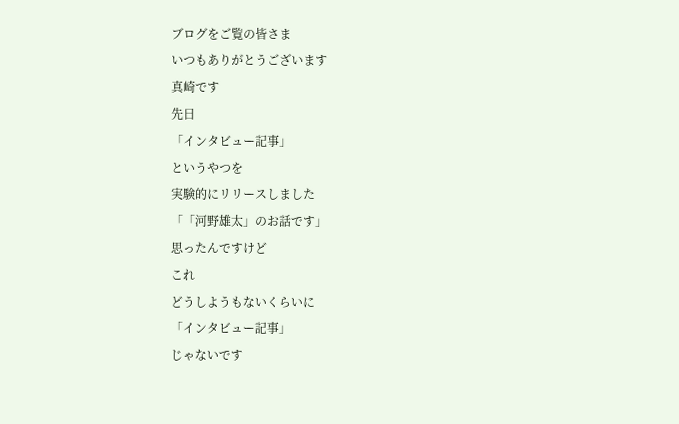ブログをご覧の皆さま
いつもありがとうございます
真崎です
先日
「インタビュー記事」
というやつを
実験的にリリースしました
「「河野雄太」のお話です」
思ったんですけど
これ
どうしようもないくらいに
「インタビュー記事」
じゃないです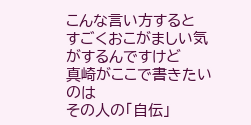こんな言い方すると
すごくおこがましい気がするんですけど
真崎がここで書きたいのは
その人の「自伝」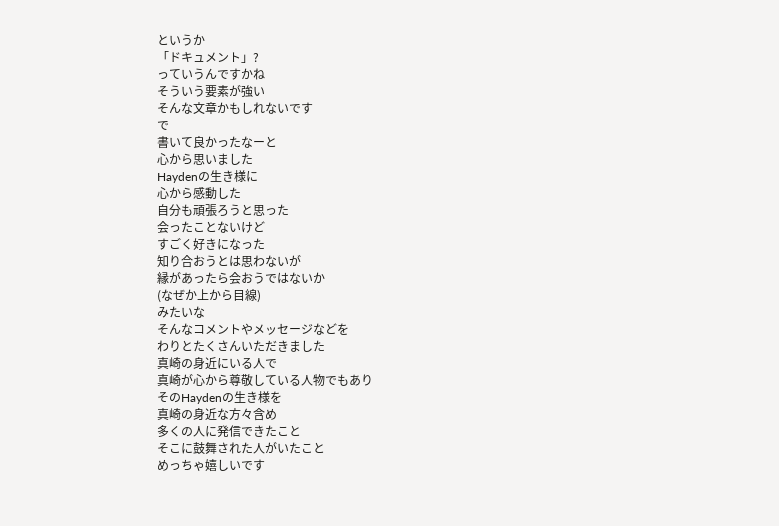というか
「ドキュメント」?
っていうんですかね
そういう要素が強い
そんな文章かもしれないです
で
書いて良かったなーと
心から思いました
Haydenの生き様に
心から感動した
自分も頑張ろうと思った
会ったことないけど
すごく好きになった
知り合おうとは思わないが
縁があったら会おうではないか
(なぜか上から目線)
みたいな
そんなコメントやメッセージなどを
わりとたくさんいただきました
真崎の身近にいる人で
真崎が心から尊敬している人物でもあり
そのHaydenの生き様を
真崎の身近な方々含め
多くの人に発信できたこと
そこに鼓舞された人がいたこと
めっちゃ嬉しいです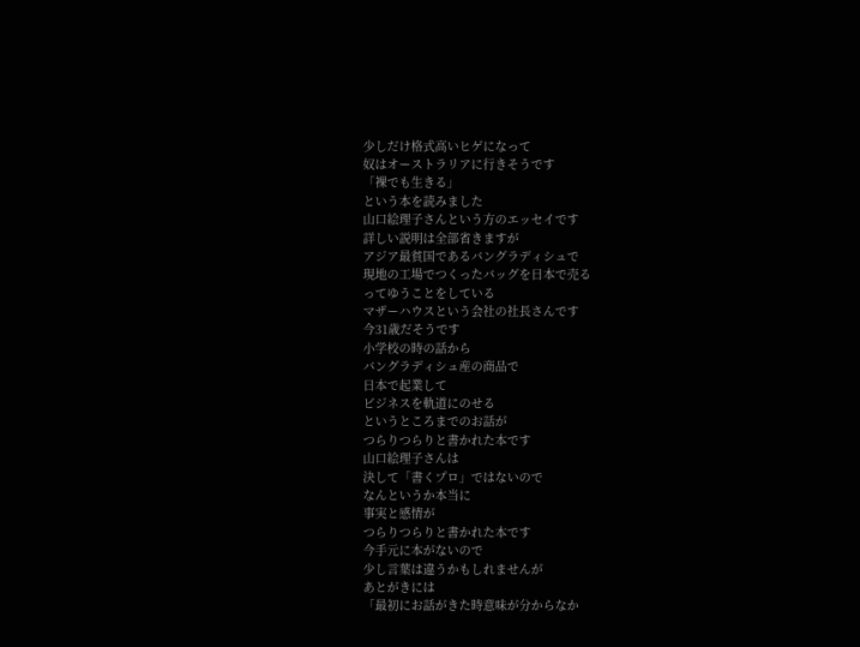少しだけ格式高いヒゲになって
奴はオーストラリアに行きそうです
「裸でも生きる」
という本を読みました
山口絵理子さんという方のエッセイです
詳しい説明は全部省きますが
アジア最貧国であるバングラディシュで
現地の工場でつくったバッグを日本で売る
ってゆうことをしている
マザーハウスという会社の社長さんです
今31歳だそうです
小学校の時の話から
バングラディシュ産の商品で
日本で起業して
ビジネスを軌道にのせる
というところまでのお話が
つらりつらりと書かれた本です
山口絵理子さんは
決して「書くプロ」ではないので
なんというか本当に
事実と感情が
つらりつらりと書かれた本です
今手元に本がないので
少し言葉は違うかもしれませんが
あとがきには
「最初にお話がきた時意味が分からなか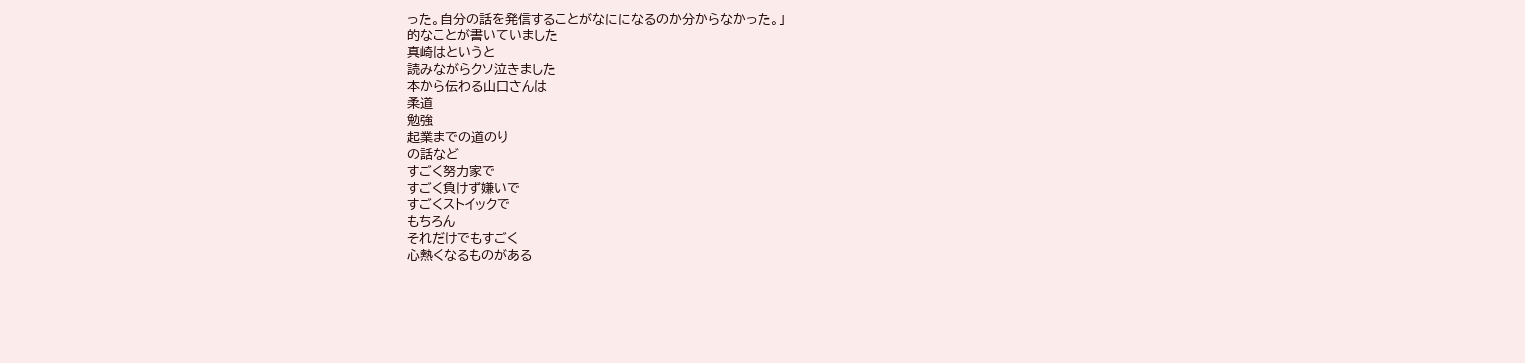った。自分の話を発信することがなにになるのか分からなかった。」
的なことが書いていました
真崎はというと
読みながらクソ泣きました
本から伝わる山口さんは
柔道
勉強
起業までの道のり
の話など
すごく努力家で
すごく負けず嫌いで
すごくストイックで
もちろん
それだけでもすごく
心熱くなるものがある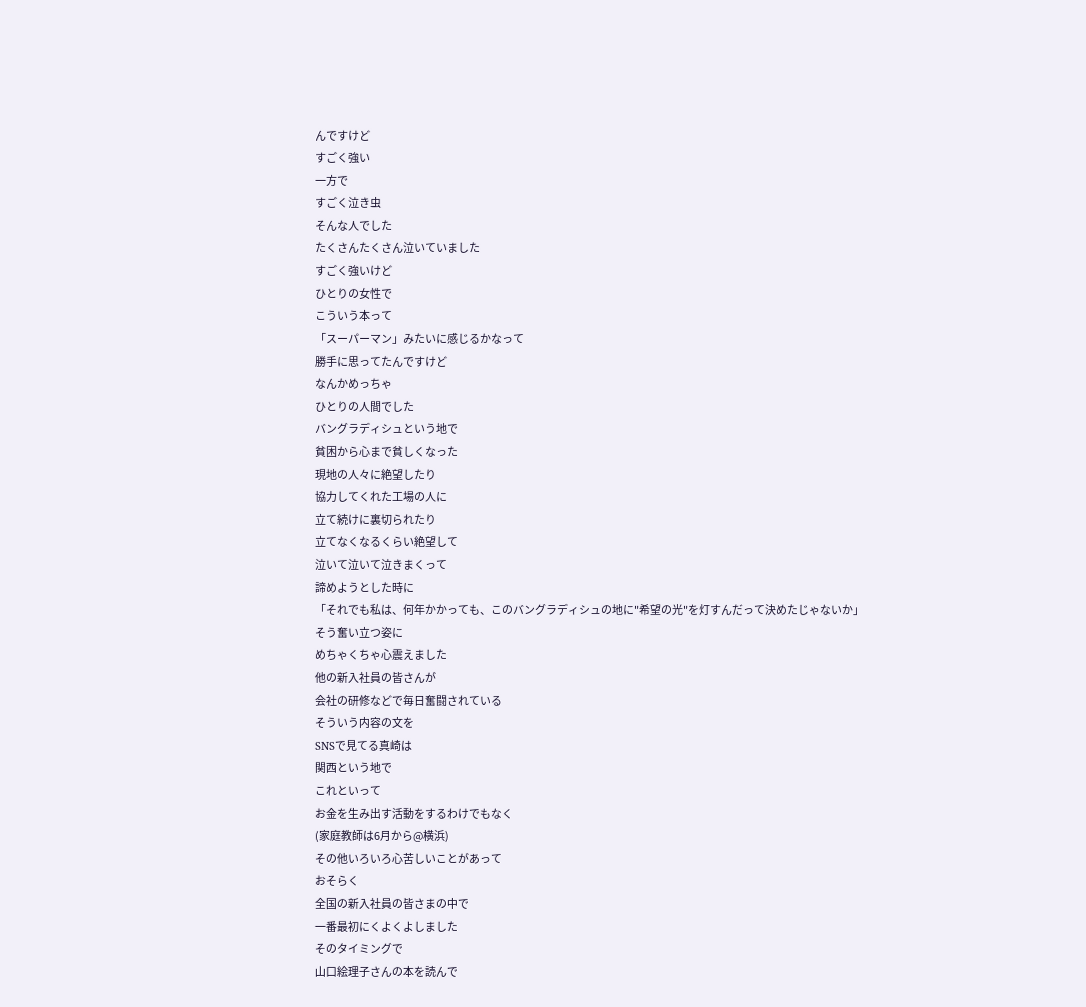んですけど
すごく強い
一方で
すごく泣き虫
そんな人でした
たくさんたくさん泣いていました
すごく強いけど
ひとりの女性で
こういう本って
「スーパーマン」みたいに感じるかなって
勝手に思ってたんですけど
なんかめっちゃ
ひとりの人間でした
バングラディシュという地で
貧困から心まで貧しくなった
現地の人々に絶望したり
協力してくれた工場の人に
立て続けに裏切られたり
立てなくなるくらい絶望して
泣いて泣いて泣きまくって
諦めようとした時に
「それでも私は、何年かかっても、このバングラディシュの地に"希望の光"を灯すんだって決めたじゃないか」
そう奮い立つ姿に
めちゃくちゃ心震えました
他の新入社員の皆さんが
会社の研修などで毎日奮闘されている
そういう内容の文を
SNSで見てる真崎は
関西という地で
これといって
お金を生み出す活動をするわけでもなく
(家庭教師は6月から@横浜)
その他いろいろ心苦しいことがあって
おそらく
全国の新入社員の皆さまの中で
一番最初にくよくよしました
そのタイミングで
山口絵理子さんの本を読んで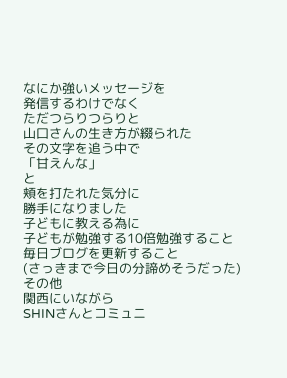なにか強いメッセージを
発信するわけでなく
ただつらりつらりと
山口さんの生き方が綴られた
その文字を追う中で
「甘えんな」
と
頬を打たれた気分に
勝手になりました
子どもに教える為に
子どもが勉強する10倍勉強すること
毎日ブログを更新すること
(さっきまで今日の分諦めそうだった)
その他
関西にいながら
SHINさんとコミュニ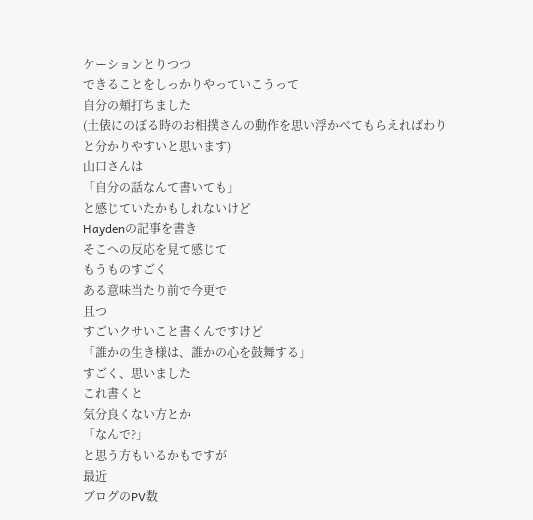ケーションとりつつ
できることをしっかりやっていこうって
自分の頬打ちました
(土俵にのぼる時のお相撲さんの動作を思い浮かべてもらえればわりと分かりやすいと思います)
山口さんは
「自分の話なんて書いても」
と感じていたかもしれないけど
Haydenの記事を書き
そこへの反応を見て感じて
もうものすごく
ある意味当たり前で今更で
且つ
すごいクサいこと書くんですけど
「誰かの生き様は、誰かの心を鼓舞する」
すごく、思いました
これ書くと
気分良くない方とか
「なんで?」
と思う方もいるかもですが
最近
ブログのPV数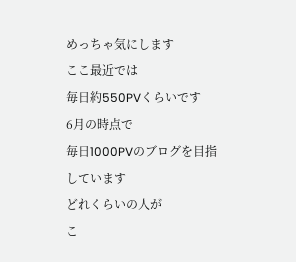めっちゃ気にします
ここ最近では
毎日約550PVくらいです
6月の時点で
毎日1000PVのブログを目指しています
どれくらいの人が
こ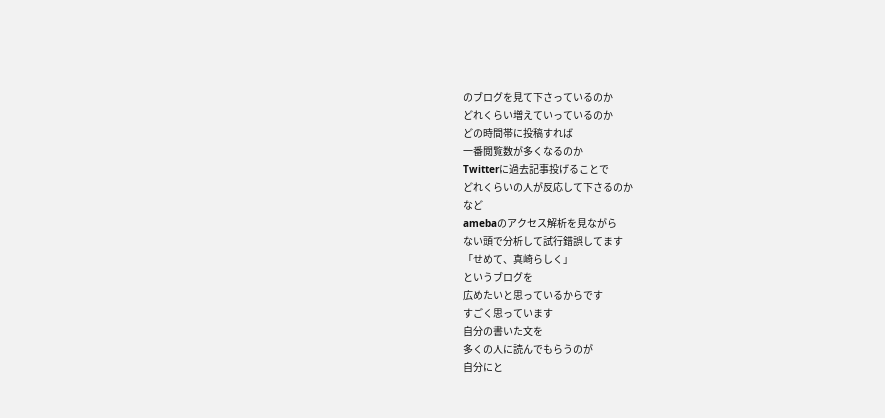のブログを見て下さっているのか
どれくらい増えていっているのか
どの時間帯に投稿すれば
一番閲覧数が多くなるのか
Twitterに過去記事投げることで
どれくらいの人が反応して下さるのか
など
amebaのアクセス解析を見ながら
ない頭で分析して試行錯誤してます
「せめて、真崎らしく」
というブログを
広めたいと思っているからです
すごく思っています
自分の書いた文を
多くの人に読んでもらうのが
自分にと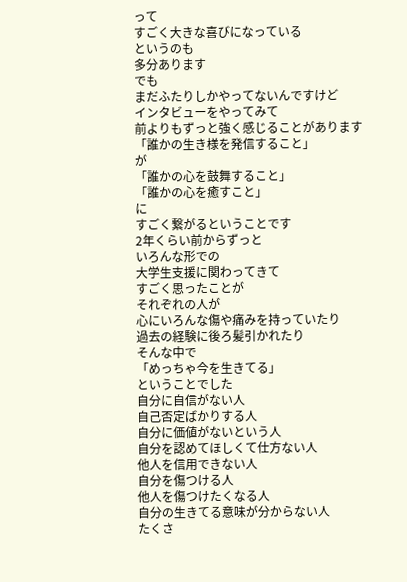って
すごく大きな喜びになっている
というのも
多分あります
でも
まだふたりしかやってないんですけど
インタビューをやってみて
前よりもずっと強く感じることがあります
「誰かの生き様を発信すること」
が
「誰かの心を鼓舞すること」
「誰かの心を癒すこと」
に
すごく繋がるということです
2年くらい前からずっと
いろんな形での
大学生支援に関わってきて
すごく思ったことが
それぞれの人が
心にいろんな傷や痛みを持っていたり
過去の経験に後ろ髪引かれたり
そんな中で
「めっちゃ今を生きてる」
ということでした
自分に自信がない人
自己否定ばかりする人
自分に価値がないという人
自分を認めてほしくて仕方ない人
他人を信用できない人
自分を傷つける人
他人を傷つけたくなる人
自分の生きてる意味が分からない人
たくさ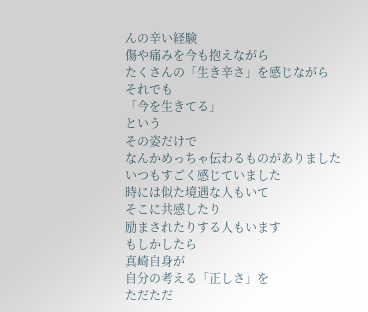んの辛い経験
傷や痛みを今も抱えながら
たくさんの「生き辛さ」を感じながら
それでも
「今を生きてる」
という
その姿だけで
なんかめっちゃ伝わるものがありました
いつもすごく感じていました
時には似た境遇な人もいて
そこに共感したり
励まされたりする人もいます
もしかしたら
真崎自身が
自分の考える「正しさ」を
ただただ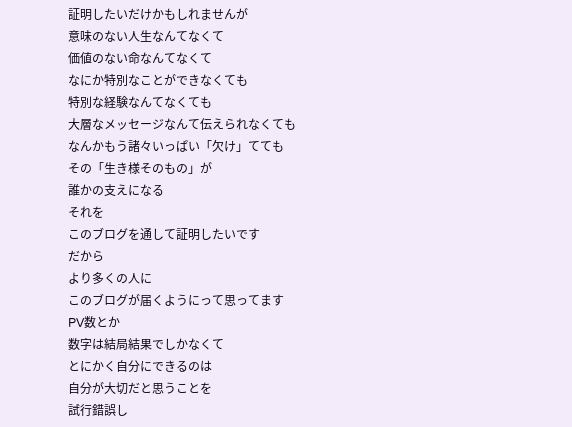証明したいだけかもしれませんが
意味のない人生なんてなくて
価値のない命なんてなくて
なにか特別なことができなくても
特別な経験なんてなくても
大層なメッセージなんて伝えられなくても
なんかもう諸々いっぱい「欠け」てても
その「生き様そのもの」が
誰かの支えになる
それを
このブログを通して証明したいです
だから
より多くの人に
このブログが届くようにって思ってます
PV数とか
数字は結局結果でしかなくて
とにかく自分にできるのは
自分が大切だと思うことを
試行錯誤し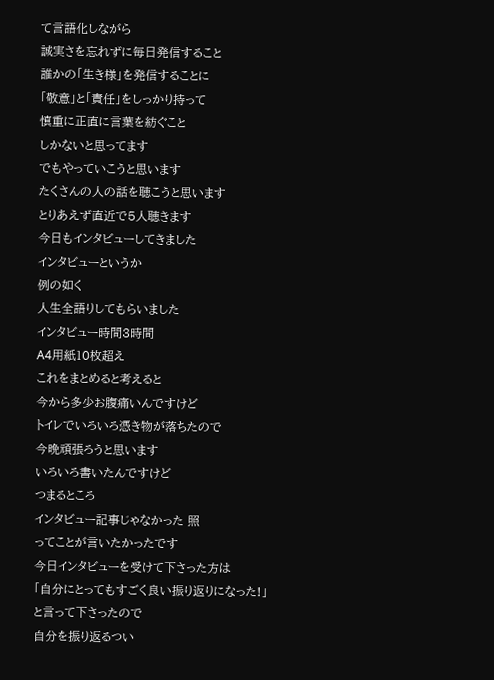て言語化しながら
誠実さを忘れずに毎日発信すること
誰かの「生き様」を発信することに
「敬意」と「責任」をしっかり持って
慎重に正直に言葉を紡ぐこと
しかないと思ってます
でもやっていこうと思います
たくさんの人の話を聴こうと思います
とりあえず直近で5人聴きます
今日もインタビューしてきました
インタビューというか
例の如く
人生全語りしてもらいました
インタビュー時間3時間
A4用紙10枚超え
これをまとめると考えると
今から多少お腹痛いんですけど
トイレでいろいろ憑き物が落ちたので
今晩頑張ろうと思います
いろいろ書いたんですけど
つまるところ
インタビュー記事じゃなかった 照
ってことが言いたかったです
今日インタビューを受けて下さった方は
「自分にとってもすごく良い振り返りになった!」
と言って下さったので
自分を振り返るつい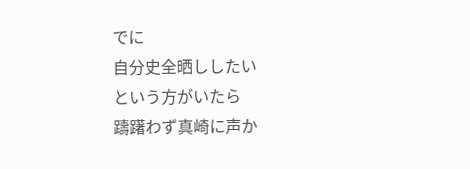でに
自分史全晒ししたい
という方がいたら
躊躇わず真崎に声か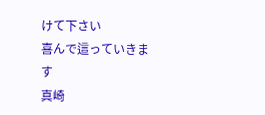けて下さい
喜んで這っていきます
真崎